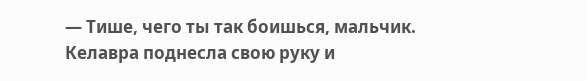— Тише, чего ты так боишься, мальчик. Келавра поднесла свою руку и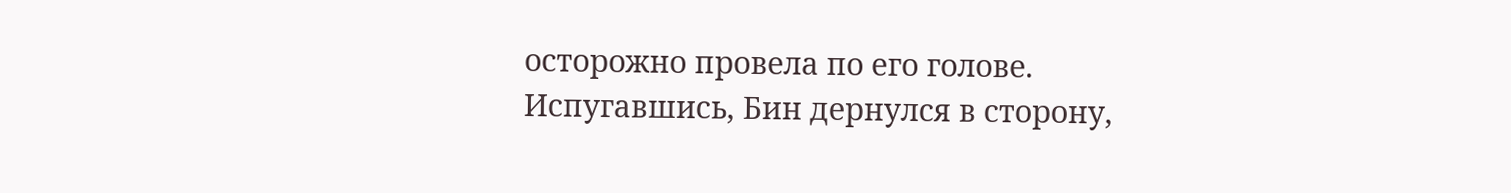осторожно провела по его голове. Испугавшись, Бин дернулся в сторону,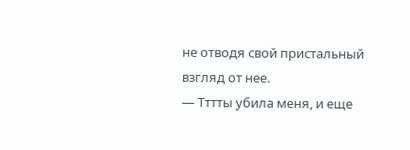не отводя свой пристальный взгляд от нее.
— Тттты убила меня, и еще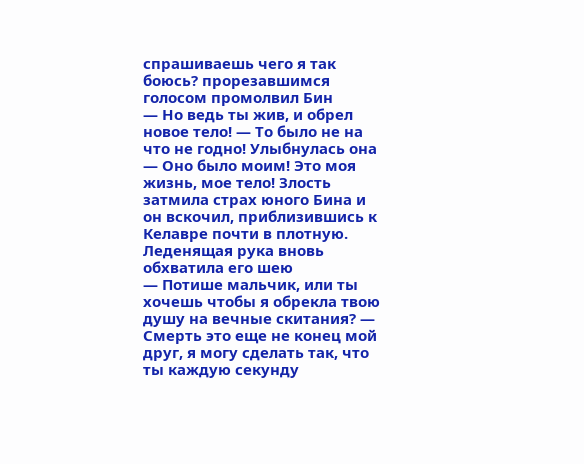спрашиваешь чего я так боюсь? прорезавшимся голосом промолвил Бин
— Но ведь ты жив, и обрел новое тело! — То было не на что не годно! Улыбнулась она
— Оно было моим! Это моя жизнь, мое тело! Злость затмила страх юного Бина и он вскочил, приблизившись к Келавре почти в плотную. Леденящая рука вновь обхватила его шею
— Потише мальчик, или ты хочешь чтобы я обрекла твою душу на вечные скитания? — Смерть это еще не конец мой друг, я могу сделать так, что ты каждую секунду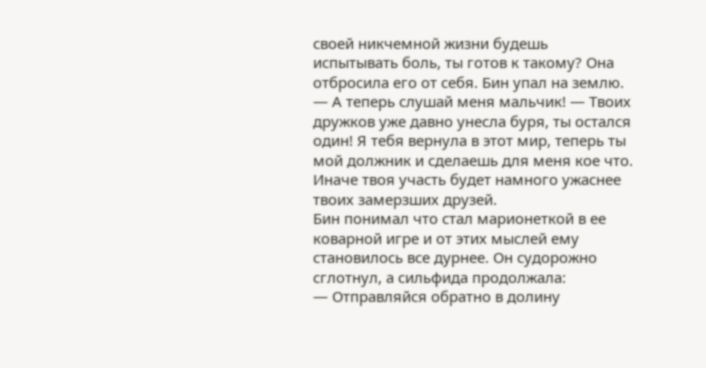своей никчемной жизни будешь испытывать боль, ты готов к такому? Она отбросила его от себя. Бин упал на землю.
— А теперь слушай меня мальчик! — Твоих дружков уже давно унесла буря, ты остался один! Я тебя вернула в этот мир, теперь ты мой должник и сделаешь для меня кое что. Иначе твоя участь будет намного ужаснее твоих замерзших друзей.
Бин понимал что стал марионеткой в ее коварной игре и от этих мыслей ему становилось все дурнее. Он судорожно сглотнул, а сильфида продолжала:
— Отправляйся обратно в долину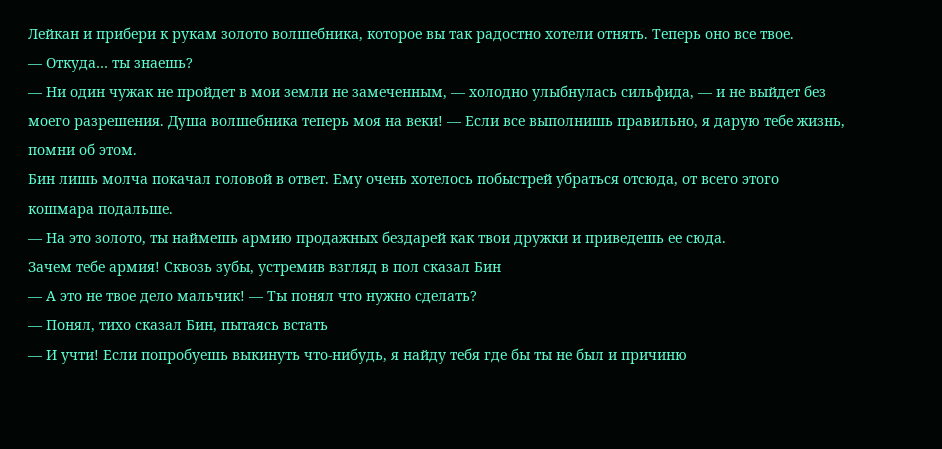Лейкан и прибери к рукам золото волшебника, которое вы так радостно хотели отнять. Теперь оно все твое.
— Откуда… ты знаешь?
— Ни один чужак не пройдет в мои земли не замеченным, — холодно улыбнулась сильфида, — и не выйдет без моего разрешения. Душа волшебника теперь моя на веки! — Если все выполнишь правильно, я дарую тебе жизнь, помни об этом.
Бин лишь молча покачал головой в ответ. Ему очень хотелось побыстрей убраться отсюда, от всего этого кошмара подальше.
— На это золото, ты наймешь армию продажных бездарей как твои дружки и приведешь ее сюда.
Зачем тебе армия! Сквозь зубы, устремив взгляд в пол сказал Бин
— А это не твое дело мальчик! — Ты понял что нужно сделать?
— Понял, тихо сказал Бин, пытаясь встать
— И учти! Если попробуешь выкинуть что-нибудь, я найду тебя где бы ты не был и причиню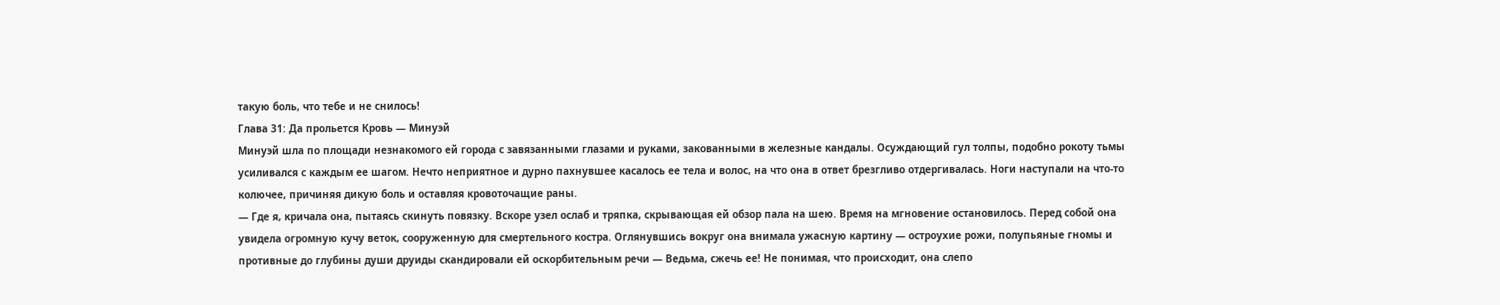такую боль, что тебе и не снилось!
Глава 31: Да прольется Кровь — Минуэй
Минуэй шла по площади незнакомого ей города с завязанными глазами и руками, закованными в железные кандалы. Осуждающий гул толпы, подобно рокоту тьмы усиливался с каждым ее шагом. Нечто неприятное и дурно пахнувшее касалось ее тела и волос, на что она в ответ брезгливо отдергивалась. Ноги наступали на что-то колючее, причиняя дикую боль и оставляя кровоточащие раны.
— Где я, кричала она, пытаясь скинуть повязку. Вскоре узел ослаб и тряпка, скрывающая ей обзор пала на шею. Время на мгновение остановилось. Перед собой она увидела огромную кучу веток, сооруженную для смертельного костра. Оглянувшись вокруг она внимала ужасную картину — остроухие рожи, полупьяные гномы и противные до глубины души друиды скандировали ей оскорбительным речи — Ведьма, сжечь ее! Не понимая, что происходит, она слепо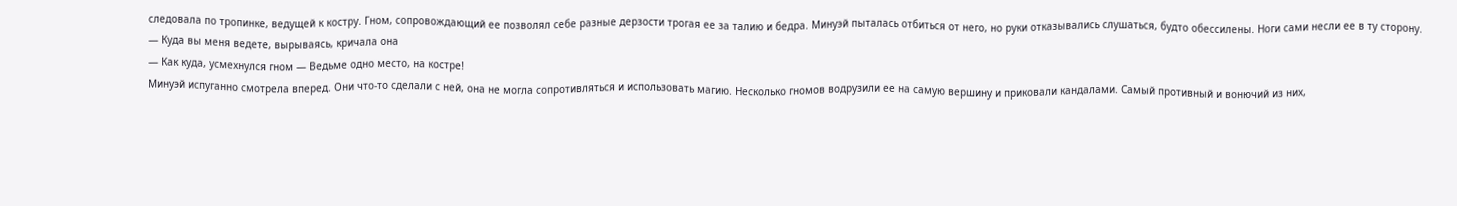следовала по тропинке, ведущей к костру. Гном, сопровождающий ее позволял себе разные дерзости трогая ее за талию и бедра. Минуэй пыталась отбиться от него, но руки отказывались слушаться, будто обессилены. Ноги сами несли ее в ту сторону.
— Куда вы меня ведете, вырываясь, кричала она
— Как куда, усмехнулся гном — Ведьме одно место, на костре!
Минуэй испуганно смотрела вперед. Они что-то сделали с ней, она не могла сопротивляться и использовать магию. Несколько гномов водрузили ее на самую вершину и приковали кандалами. Самый противный и вонючий из них,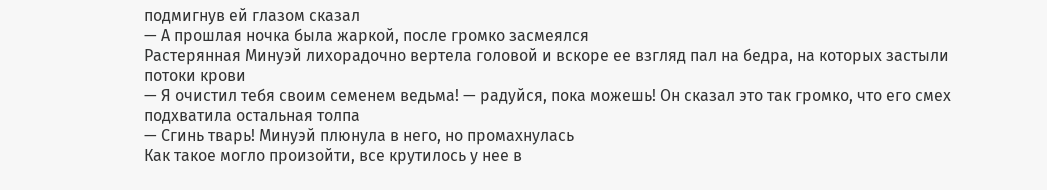подмигнув ей глазом сказал
— А прошлая ночка была жаркой, после громко засмеялся
Растерянная Минуэй лихорадочно вертела головой и вскоре ее взгляд пал на бедра, на которых застыли потоки крови
— Я очистил тебя своим семенем ведьма! — радуйся, пока можешь! Он сказал это так громко, что его смех подхватила остальная толпа
— Сгинь тварь! Минуэй плюнула в него, но промахнулась
Как такое могло произойти, все крутилось у нее в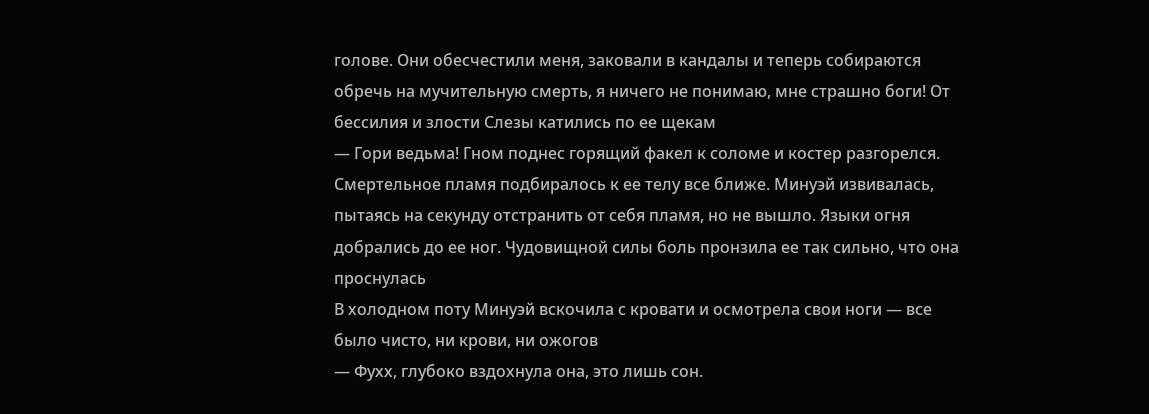голове. Они обесчестили меня, заковали в кандалы и теперь собираются обречь на мучительную смерть, я ничего не понимаю, мне страшно боги! От бессилия и злости Слезы катились по ее щекам
— Гори ведьма! Гном поднес горящий факел к соломе и костер разгорелся. Смертельное пламя подбиралось к ее телу все ближе. Минуэй извивалась, пытаясь на секунду отстранить от себя пламя, но не вышло. Языки огня добрались до ее ног. Чудовищной силы боль пронзила ее так сильно, что она проснулась
В холодном поту Минуэй вскочила с кровати и осмотрела свои ноги — все было чисто, ни крови, ни ожогов
— Фухх, глубоко вздохнула она, это лишь сон.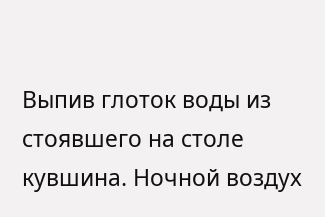Выпив глоток воды из стоявшего на столе кувшина. Ночной воздух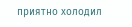приятно холодил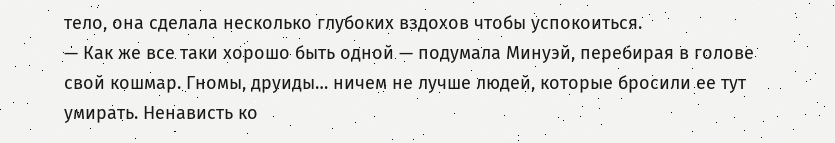тело, она сделала несколько глубоких вздохов чтобы успокоиться.
— Как же все таки хорошо быть одной — подумала Минуэй, перебирая в голове свой кошмар. Гномы, друиды… ничем не лучше людей, которые бросили ее тут умирать. Ненависть ко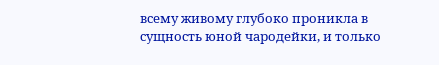всему живому глубоко проникла в сущность юной чародейки, и только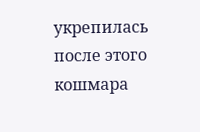укрепилась после этого кошмара